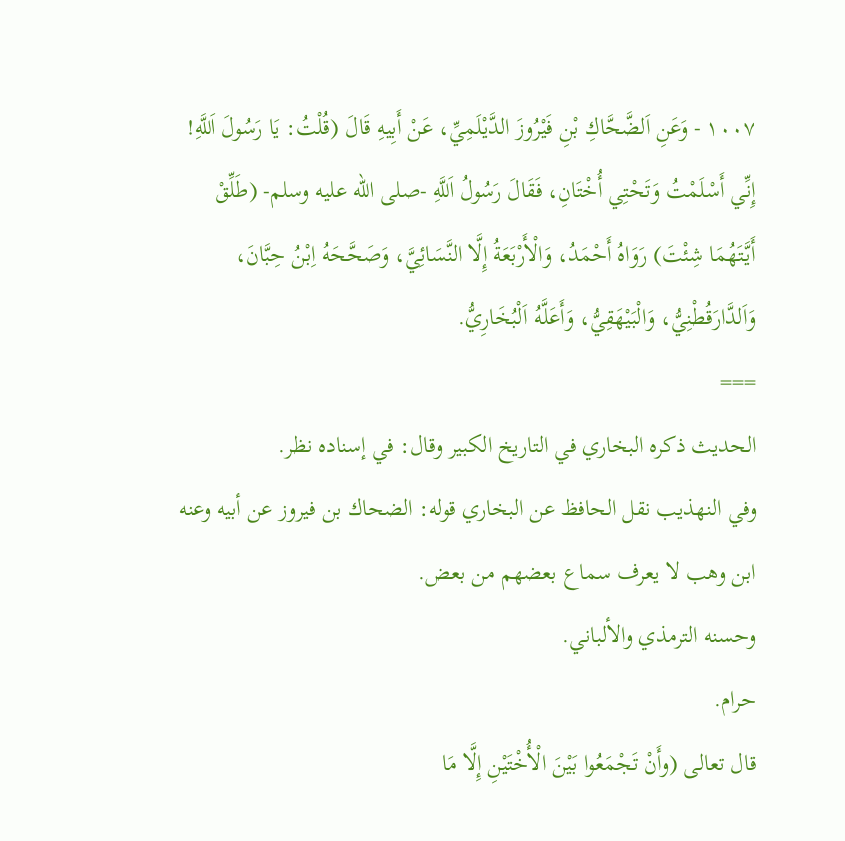١٠٠٧ - وَعَنِ اَلضَّحَّاكِ بْنِ فَيْرُوزَ الدَّيْلَمِيِّ، عَنْ أَبِيهِ قَالَ (قُلْتُ: يَا رَسُولَ اَللَّهِ! إِنِّي أَسْلَمْتُ وَتَحْتِي أُخْتَانِ، فَقَالَ رَسُولُ اَللَّهِ -صلى الله عليه وسلم- (طَلِّقْ أَيَّتَهُمَا شِئْتَ) رَوَاهُ أَحْمَدُ، وَالْأَرْبَعَةُ إِلَّا النَّسَائِيَّ، وَصَحَّحَهُ اِبْنُ حِبَّانَ، وَاَلدَّارَقُطْنِيُّ، وَالْبَيْهَقِيُّ، وَأَعَلَّهُ اَلْبُخَارِيُّ.
===
الحديث ذكره البخاري في التاريخ الكبير وقال: في إسناده نظر.
وفي النهذيب نقل الحافظ عن البخاري قوله: الضحاك بن فيروز عن أبيه وعنه ابن وهب لا يعرف سماع بعضهم من بعض.
وحسنه الترمذي والألباني.
حرام.
قال تعالى (وأَنْ تَجْمَعُوا بَيْنَ الْأُخْتَيْنِ إِلَّا مَا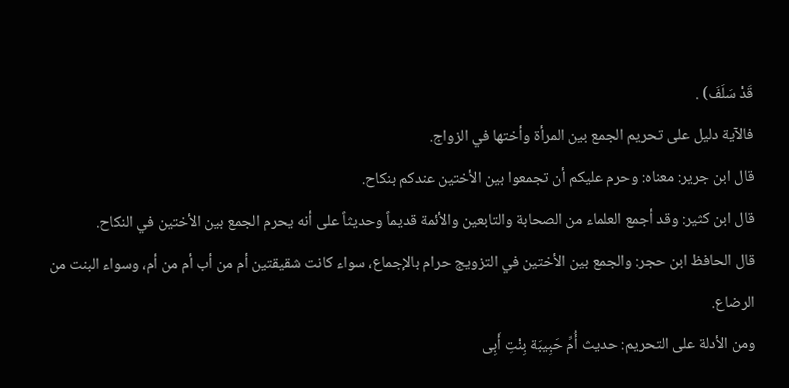قَدْ سَلَفَ) .
فالآية دليل على تحريم الجمع بين المرأة وأختها في الزواج.
قال ابن جرير: معناه: وحرم عليكم أن تجمعوا بين الأختين عندكم بنكاح.
قال ابن كثير: وقد أجمع العلماء من الصحابة والتابعين والأئمة قديماً وحديثاً على أنه يحرم الجمع بين الأختين في النكاح.
قال الحافظ ابن حجر: والجمع بين الأختين في التزويج حرام بالإجماع، سواء كانت شقيقتين أم من أب أم من أم، وسواء البنت من الرضاع.
ومن الأدلة على التحريم: حديث أُمِّ حَبِيبَة بِنْتِ أَبِى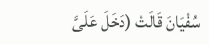سُفْيَانَ قَالَتْ (دَخَلَ عَلَىَّ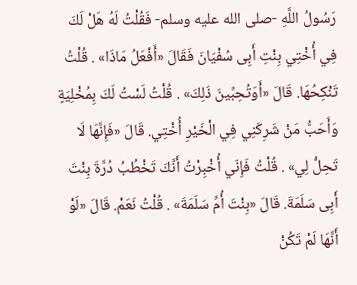رَسُولُ اللَّهِ -صلى الله عليه وسلم- فَقُلْتُ لَهُ هَلْ لَكَ فِي أُخْتِي بِنْتِ أَبِى سُفْيَانَ فَقَالَ «أَفْعَلُ مَاذَا» . قُلْتُ تَنْكِحُهَا. قَالَ «أَوَتُحِبِّينَ ذَلِكَ» . قُلْتُ لَسْتُ لَكَ بِمُخْلِيَةٍ وَأَحَبُّ مَنْ شَرِكَنِي فِي الْخَيْرِ أُخْتِي. قَالَ «فَإِنَّهَا لَا تَحِلُّ لِي» . قُلْتُ فَإِنّي أُخْبِرْتُ أَنَّكَ تَخْطُبُ دُرَّةَ بِنْتَ أَبِى سَلَمَةَ. قَالَ «بِنْتَ أُمِّ سَلَمَةَ» . قُلْتُ نَعَمْ. قَالَ «لَوْ أَنَّهَا لَمْ تَكُنْ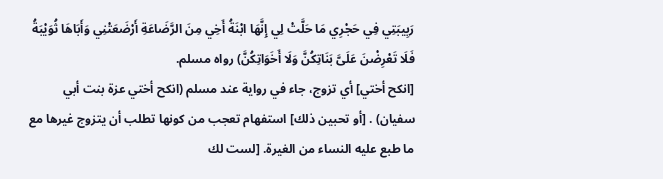رَبِيبَتِي فِي حَجْرِي مَا حَلَّتْ لِي إِنَّهَا ابْنَةُ أَخِي مِنَ الرَّضَاعَةِ أَرْضَعَتْنِي وَأَبَاهَا ثُوَيْبَةُ فَلَا تَعْرِضْنَ عَلَىَّ بَنَاتِكُنَّ وَلَا أَخَوَاتِكُنَّ) رواه مسلم.
[انكح أختي] أي تزوج، جاء في رواية عند مسلم (انكح أختي عزة بنت أبي سفيان) . [أو تحبين ذلك] استفهام تعجب من كونها تطلب أن يتزوج غيرها مع ما طبع عليه النساء من الغيرة. [لست لك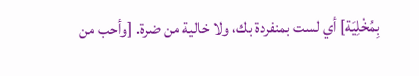بِمُخْلِيَة] أي لست بمنفردة بك، ولا خالية من ضرة. [وأحب من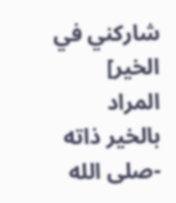شاركني في الخير] المراد بالخير ذاته -صلى الله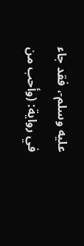عليه وسلم-، فقد جاء في رواية: (وأحب من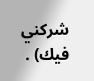شركني فيك) .